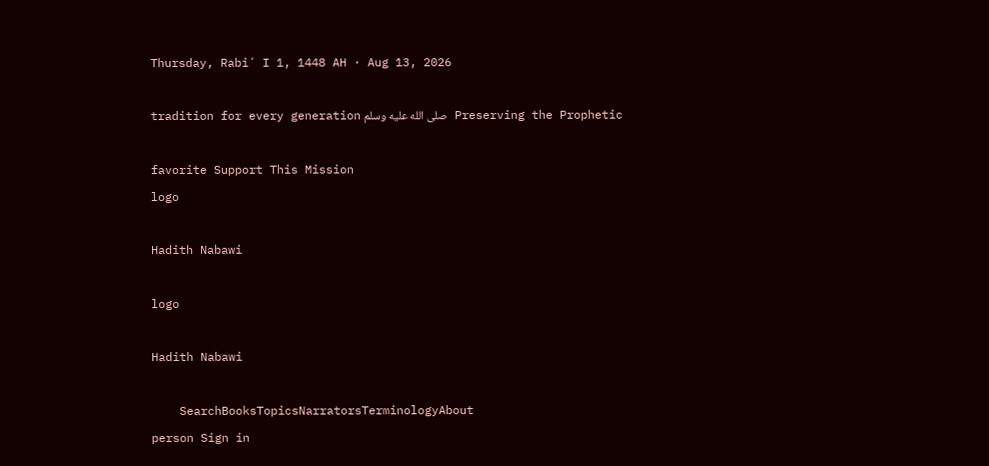Thursday, Rabiʻ I 1, 1448 AH · Aug 13, 2026

Preserving the Prophetic صلى الله عليه وسلم tradition for every generation

favorite Support This Mission
logo

Hadith Nabawi

logo

Hadith Nabawi

    SearchBooksTopicsNarratorsTerminologyAbout
person Sign in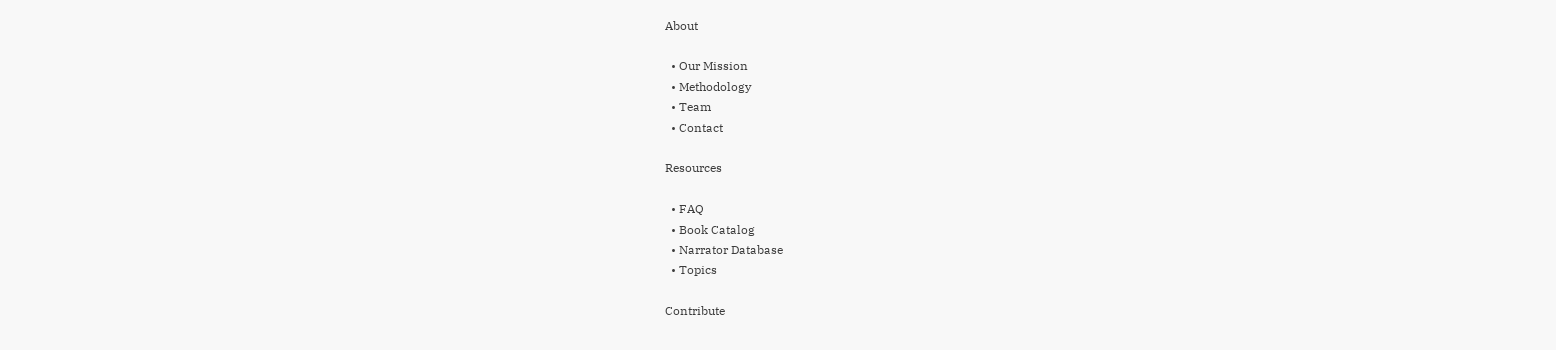About

  • Our Mission
  • Methodology
  • Team
  • Contact

Resources

  • FAQ
  • Book Catalog
  • Narrator Database
  • Topics

Contribute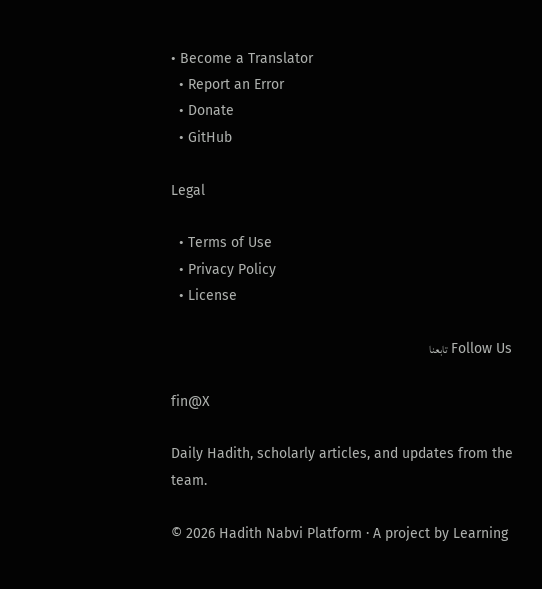• Become a Translator
  • Report an Error
  • Donate
  • GitHub

Legal

  • Terms of Use
  • Privacy Policy
  • License

Follow Us تابعنا

fin@X

Daily Hadith, scholarly articles, and updates from the team.

© 2026 Hadith Nabvi Platform · A project by Learning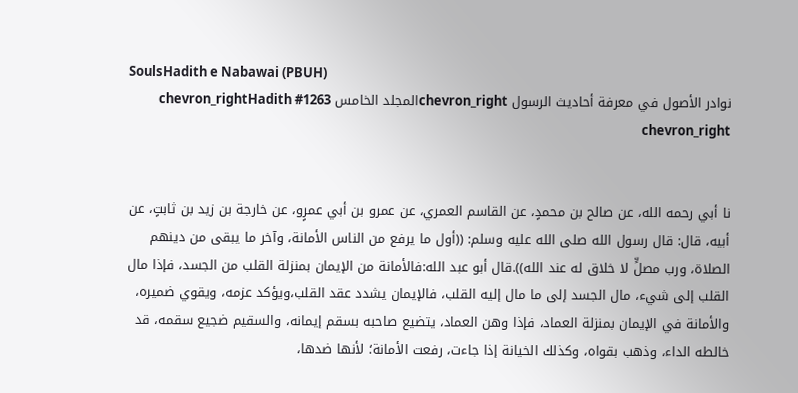SoulsHadith e Nabawai (PBUH)
نوادر الأصول في معرفة أحاديث الرسول chevron_rightالمجلد الخامس chevron_rightHadith #1263 chevron_right


نا أبي رحمه الله، عن صالح بن محمدٍ، عن القاسم العمري، عن عمرو بن أبي عمرٍو، عن خارجة بن زيد بن ثابتٍ، عن أبيه، قال: قال رسول الله صلى الله عليه وسلم: ((أول ما يرفع من الناس الأمانة، وآخر ما يبقى من دينهم الصلاة، ورب مصلٍّ لا خلاق له عند الله)).قال أبو عبد الله:فالأمانة من الإيمان بمنزلة القلب من الجسد، فإذا مال القلب إلى شيء، مال الجسد إلى ما مال إليه القلب، فالإيمان يشدد عقد القلب،ويؤكد عزمه، ويقوي ضميره، والأمانة في الإيمان بمنزلة العماد، فإذا وهن العماد، يتضيع صاحبه بسقم إيمانه، والسقيم ضجيع سقمه، قد خالطه الداء، وذهب بقواه، وكذلك الخيانة إذا جاءت، رفعت الأمانة؛ لأنها ضدها،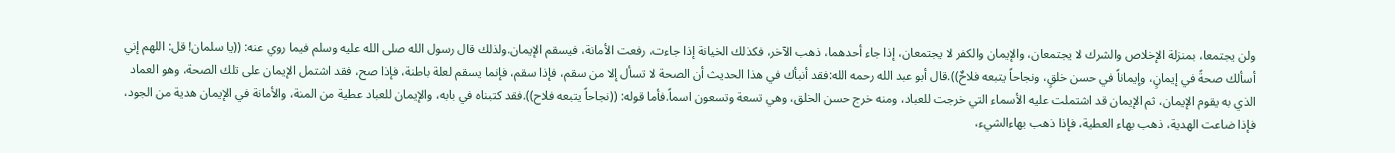ولن يجتمعا، بمنزلة الإخلاص والشرك لا يجتمعان، والإيمان والكفر لا يجتمعان، إذا جاء أحدهما، ذهب الآخر، فكذلك الخيانة إذا جاءت، رفعت الأمانة، فيسقم الإيمان.ولذلك قال رسول الله صلى الله عليه وسلم فيما روي عنه: ((يا سلمان! قل: اللهم إني أسألك صحةً في إيمانٍ، وإيماناً في حسن خلقٍ، ونجاحاً يتبعه فلاحٌ)).قال أبو عبد الله رحمه الله:فقد أنبأك في هذا الحديث أن الصحة لا تسأل إلا من سقم، فإذا سقم، فإنما يسقم لعلة باطنة، فإذا صح، فقد اشتمل الإيمان على تلك الصحة، وهو العماد الذي به يقوم الإيمان، ثم الإيمان قد اشتملت عليه الأسماء التي خرجت للعباد، ومنه خرج حسن الخلق، وهي تسعة وتسعون اسماً.فأما قوله: ((نجاحاً يتبعه فلاح)).فقد كتبناه في بابه، والإيمان للعباد عطية من المنة، والأمانة في الإيمان هدية من الجود، فإذا ضاعت الهدية، ذهب بهاء العطية، فإذا ذهب بهاءالشيء،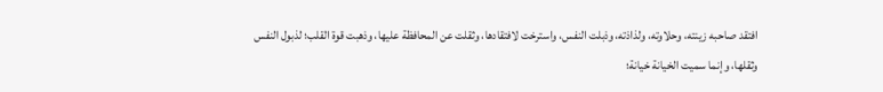افتقد صاحبه زينته، وحلاوته، ولذاذته، وذبلت النفس، واسترخت لافتقادها، وثقلت عن المحافظة عليها، وذهبت قوة القلب؛ لذبول النفس وثقلها، وإنما سميت الخيانة خيانة؛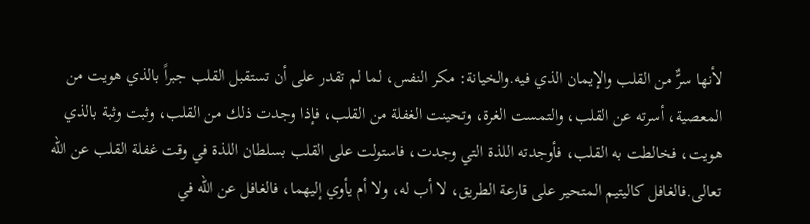لأنها سرٌّ من القلب والإيمان الذي فيه.والخيانة: مكر النفس، لما لم تقدر على أن تستقبل القلب جبراً بالذي هويت من المعصية، أسرته عن القلب، والتمست الغرة، وتحينت الغفلة من القلب، فإذا وجدت ذلك من القلب، وثبت وثبة بالذي هويت، فخالطت به القلب، فأوجدته اللذة التي وجدت، فاستولت على القلب بسلطان اللذة في وقت غفلة القلب عن الله تعالى.فالغافل كاليتيم المتحير على قارعة الطريق، لا أب له، ولا أم يأوي إليهما، فالغافل عن الله في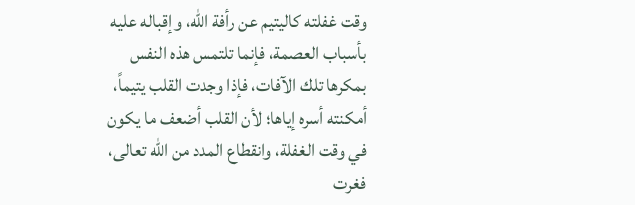وقت غفلته كاليتيم عن رأفة الله، وإقباله عليه بأسباب العصمة، فإنما تلتمس هذه النفس بمكرها تلك الآفات، فإذا وجدت القلب يتيماً، أمكنته أسره إياها؛ لأن القلب أضعف ما يكون في وقت الغفلة، وانقطاع المدد من الله تعالى، فغرت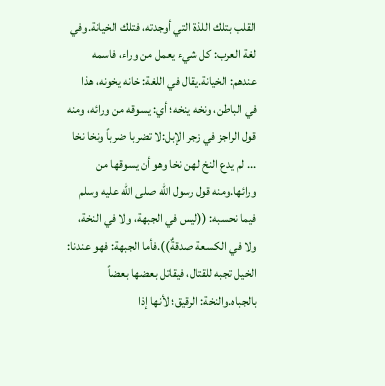القلب بتلك اللذة التي أوجدته، فتلك الخيانة.وفي لغة العرب: كل شيء يعمل من وراء، فاسمه عندهم: الخيانة.يقال في اللغة: خانه يخونه، هذا في الباطن، ونخه ينخه؛ أي: يسوقه من ورائه، ومنه قول الراجز في زجر الإبل:لا تضربا ضرباً ونخا نخا ... لم يدع النخ لهن نخا وهو أن يسوقها من ورائها.ومنه قول رسول الله صلى الله عليه وسلم فيما نحسبه: ((ليس في الجبهة، ولا في النخة، ولا في الكسعة صدقةٌ)).فأما الجبهة: فهو عندنا: الخيل تجبه للقتال، فيقاتل بعضها بعضاً بالجباه.والنخة: الرقيق؛ لأنها إذا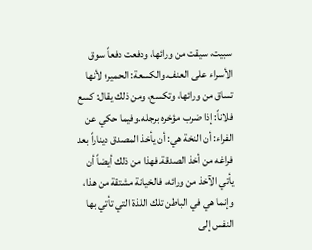سبيت، سيقت من ورائها، ودفعت دفعاً سوق الأسراء على العنف.والكسعة: الحمير؛ لأنها تساق من ورائها، وتكسع، ومن ذلك يقال: كسع فلاناً: إذا ضرب مؤخره برجله.وفيما حكي عن الفراء: أن النخة هي: أن يأخذ المصدق ديناراً بعد فراغه من أخذ الصدقة.فهذا من ذلك أيضاً أن يأتي الآخذ من ورائه، فالخيانة مشتقة من هذا، وإنما هي في الباطن تلك اللذة التي تأتي بها النفس إلى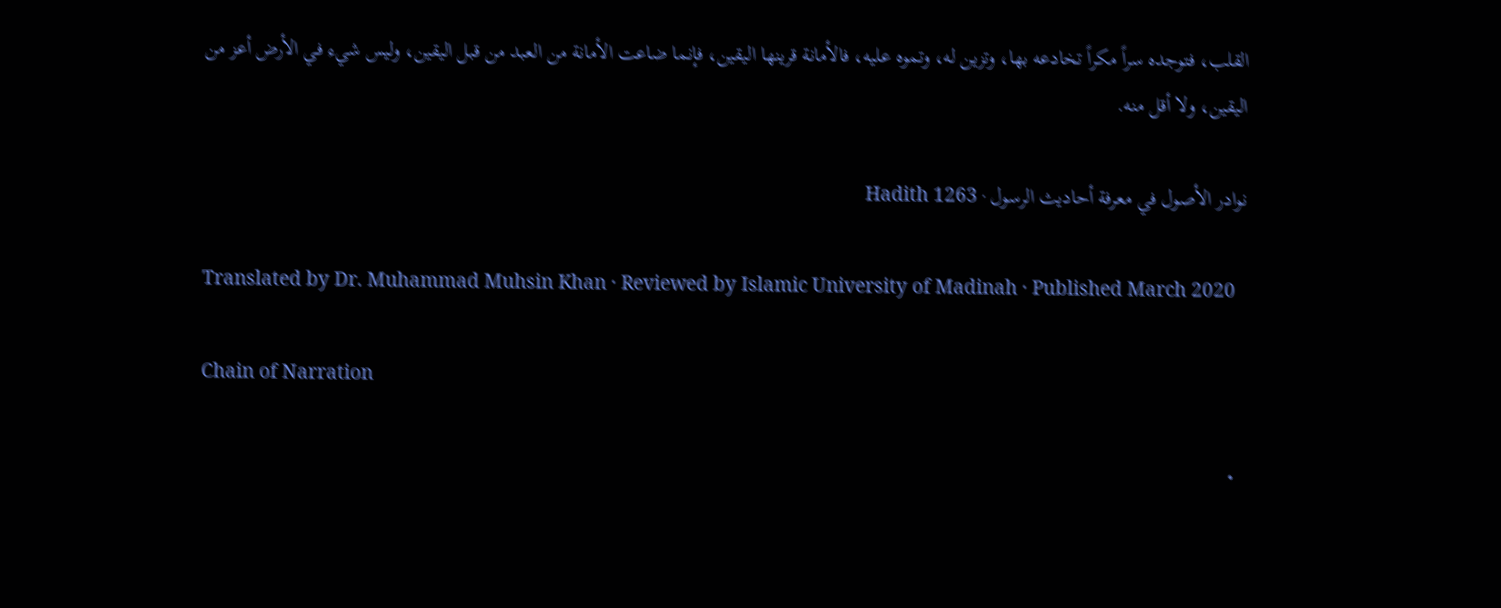القلب، فتوجده سراً مكراً تخادعه بها، وتزين له، وتموه عليه، فالأمانة قرينها اليقين، فإنما ضاعت الأمانة من العبد من قبل اليقين، وليس شيء في الأرض أعز من اليقين، ولا أقل منه.

نوادر الأصول في معرفة أحاديث الرسول · Hadith 1263

Translated by Dr. Muhammad Muhsin Khan · Reviewed by Islamic University of Madinah · Published March 2020

Chain of Narration

  •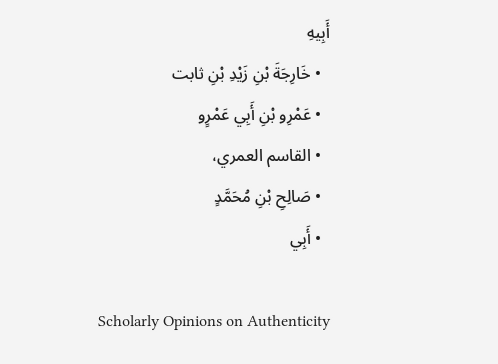أَبِيهِ
  • خَارِجَةَ بْنِ زَيْدِ بْنِ ثابت
  • عَمْرِو بْنِ أَبِي عَمْرٍو
  • القاسم العمري،
  • صَالِحِ بْنِ مُحَمَّدٍ
  • أَبِي

Scholarly Opinions on Authenticity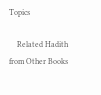Topics

    Related Hadith from Other Books